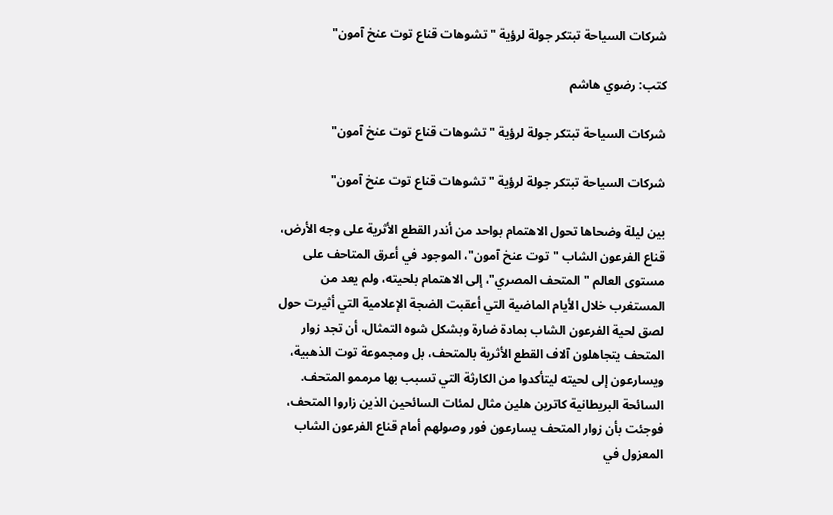شركات السياحة تبتكر جولة لرؤية "تشوهات قناع توت عنخ آمون"

كتب: رضوي هاشم

شركات السياحة تبتكر جولة لرؤية "تشوهات قناع توت عنخ آمون"

شركات السياحة تبتكر جولة لرؤية "تشوهات قناع توت عنخ آمون"

بين ليلة وضحاها تحول الاهتمام بواحد من أندر القطع الأثرية على وجه الأرض، قناع الفرعون الشاب "توت عنخ آمون"، الموجود في أعرق المتاحف على مستوى العالم "المتحف المصري"، إلى الاهتمام بلحيته، ولم يعد من المستغرب خلال الأيام الماضية التي أعقبت الضجة الإعلامية التي أثيرت حول لصق لحية الفرعون الشاب بمادة ضارة وبشكل شوه التمثال، أن تجد زوار المتحف يتجاهلون آلاف القطع الأثرية بالمتحف، بل ومجموعة توت الذهبية، ويسارعون إلى لحيته ليتأكدوا من الكارثة التي تسبب بها مرممو المتحف. السائحة البريطانية كاترين هلين مثال لمئات السائحين الذين زاروا المتحف، فوجئت بأن زوار المتحف يسارعون فور وصولهم أمام قناع الفرعون الشاب المعزول في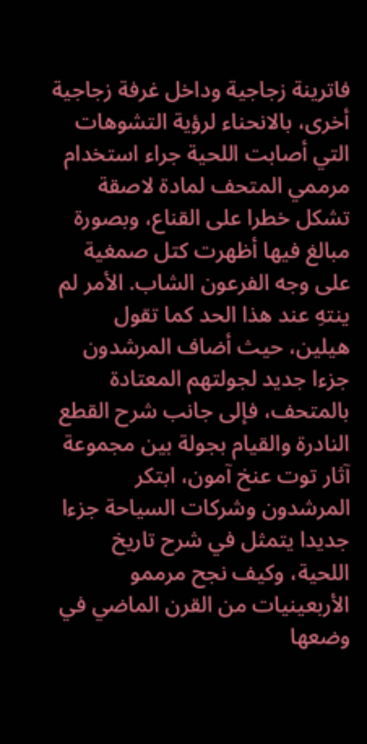فاترينة زجاجية وداخل غرفة زجاجية أخرى، بالانحناء لرؤية التشوهات التي أصابت اللحية جراء استخدام مرممي المتحف لمادة لاصقة تشكل خطرا على القناع، وبصورة مبالغ فيها أظهرت كتل صمغية على وجه الفرعون الشاب. الأمر لم ينتهِ عند هذا الحد كما تقول هيلين، حيث أضاف المرشدون جزءا جديد لجولتهم المعتادة بالمتحف، فإلى جانب شرح القطع النادرة والقيام بجولة بين مجموعة آثار توت عنخ آمون، ابتكر المرشدون وشركات السياحة جزءا جديدا يتمثل في شرح تاريخ اللحية، وكيف نجح مرممو الأربعينيات من القرن الماضي في وضعها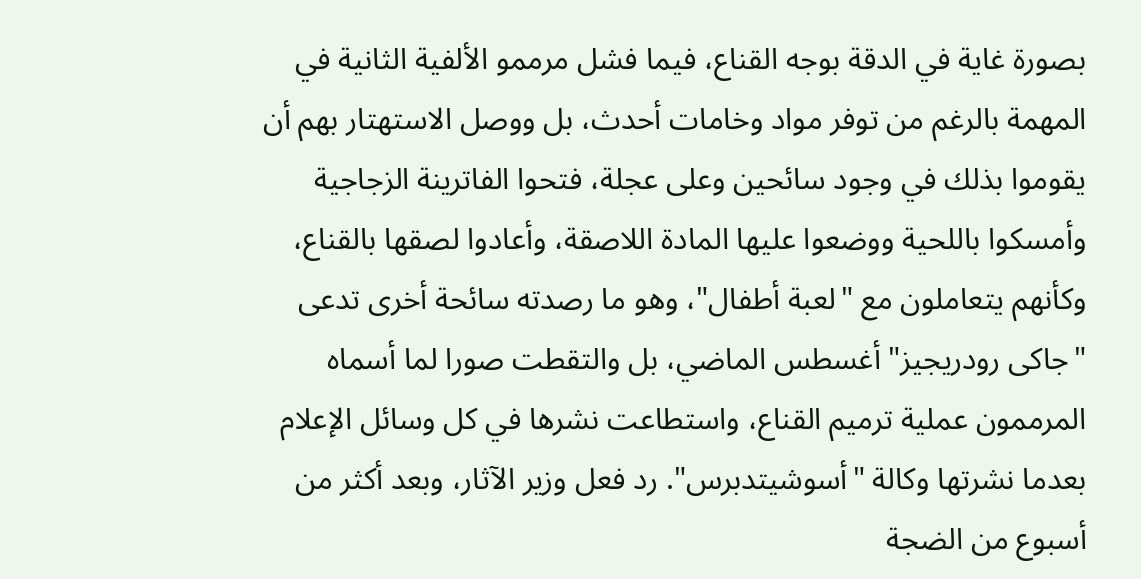بصورة غاية في الدقة بوجه القناع، فيما فشل مرممو الألفية الثانية في المهمة بالرغم من توفر مواد وخامات أحدث، بل ووصل الاستهتار بهم أن يقوموا بذلك في وجود سائحين وعلى عجلة، فتحوا الفاترينة الزجاجية وأمسكوا باللحية ووضعوا عليها المادة اللاصقة، وأعادوا لصقها بالقناع، وكأنهم يتعاملون مع "لعبة أطفال"، وهو ما رصدته سائحة أخرى تدعى "جاكى رودريجيز" أغسطس الماضي، بل والتقطت صورا لما أسماه المرممون عملية ترميم القناع، واستطاعت نشرها في كل وسائل الإعلام بعدما نشرتها وكالة "أسوشيتدبرس". رد فعل وزير الآثار، وبعد أكثر من أسبوع من الضجة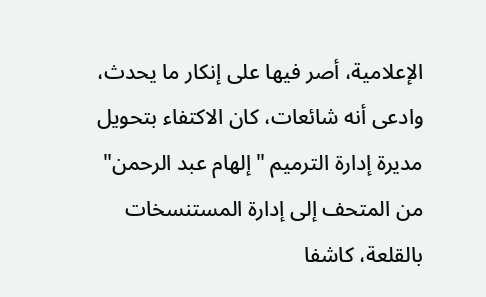الإعلامية، أصر فيها على إنكار ما يحدث، وادعى أنه شائعات، كان الاكتفاء بتحويل مديرة إدارة الترميم "إلهام عبد الرحمن" من المتحف إلى إدارة المستنسخات بالقلعة، كاشفا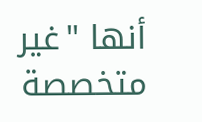أنها "غير متخصصة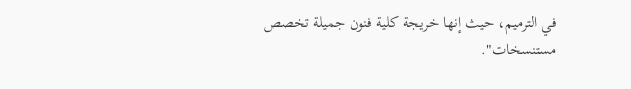في الترميم، حيث إنها خريجة كلية فنون جميلة تخصص مستنسخات".